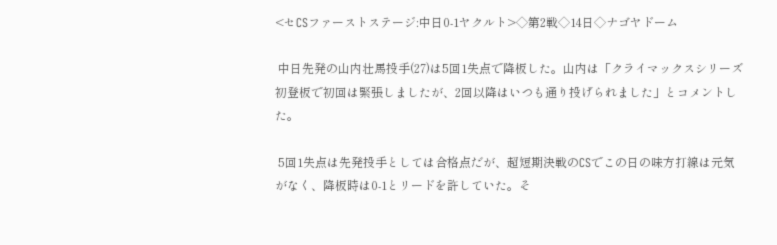<セCSファーストステージ:中日0-1ヤクルト>◇第2戦◇14日◇ナゴヤドーム

 中日先発の山内壮馬投手(27)は5回1失点で降板した。山内は「クライマックスシリーズ初登板で初回は緊張しましたが、2回以降はいつも通り投げられました」とコメントした。

 5回1失点は先発投手としては合格点だが、超短期決戦のCSでこの日の味方打線は元気がなく、降板時は0-1とリードを許していた。そ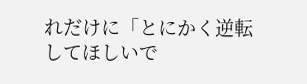れだけに「とにかく逆転してほしいで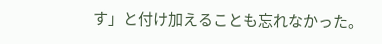す」と付け加えることも忘れなかった。